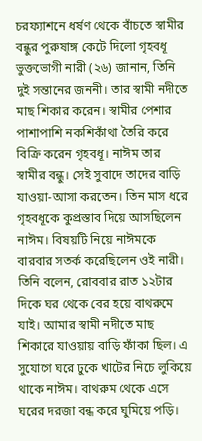চরফ্যাশনে ধর্ষণ থেকে বাঁচতে স্বামীর বন্ধুর পুরুষাঙ্গ কেটে দিলো গৃহবধূ
ভুক্তভোগী নারী (২৬) জানান, তিনি দুই সন্তানের জননী। তার স্বামী নদীতে মাছ শিকার করেন। স্বামীর পেশার পাশাপাশি নকশিকাঁথা তৈরি করে বিক্রি করেন গৃহবধূ। নাঈম তার স্বামীর বন্ধু। সেই সুবাদে তাদের বাড়ি যাওয়া-আসা করতেন। তিন মাস ধরে গৃহবধূকে কুপ্রস্তাব দিয়ে আসছিলেন নাঈম। বিষয়টি নিয়ে নাঈমকে বারবার সতর্ক করেছিলেন ওই নারী।
তিনি বলেন, রোববার রাত ১২টার দিকে ঘর থেকে বের হয়ে বাথরুমে যাই। আমার স্বামী নদীতে মাছ শিকারে যাওয়ায় বাড়ি ফাঁকা ছিল। এ সুযোগে ঘরে ঢুকে খাটের নিচে লুকিয়ে থাকে নাঈম। বাথরুম থেকে এসে ঘরের দরজা বন্ধ করে ঘুমিয়ে পড়ি।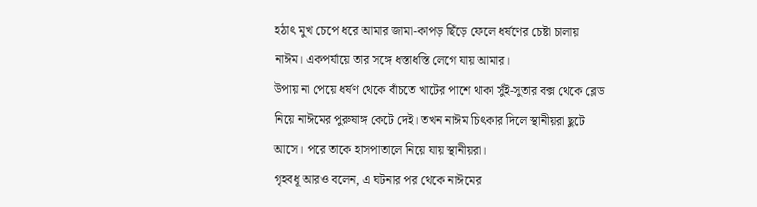হঠাৎ মুখ চেপে ধরে আমার জামা-কাপড় ছিঁড়ে ফেলে ধর্ষণের চেষ্টা চালায় নাঈম। একপর্যায়ে তার সঙ্গে ধস্তাধস্তি লেগে যায় আমার।
উপায় না পেয়ে ধর্ষণ থেকে বাঁচতে খাটের পাশে থাকা সুঁই-সুতার বক্স থেকে ব্লেড নিয়ে নাঈমের পুরুষাঙ্গ কেটে দেই। তখন নাঈম চিৎকার দিলে স্থানীয়রা ছুটে আসে। পরে তাকে হাসপাতালে নিয়ে যায় স্থানীয়রা।
গৃহবধূ আরও বলেন, এ ঘটনার পর থেকে নাঈমের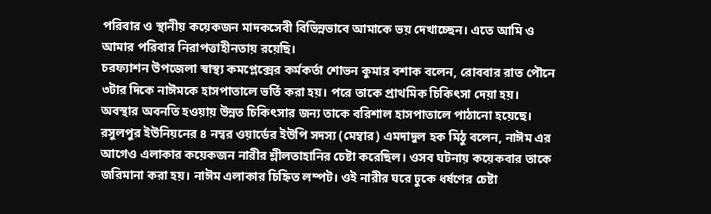পরিবার ও স্থানীয় কয়েকজন মাদকসেবী বিভিন্নভাবে আমাকে ভয় দেখাচ্ছেন। এতে আমি ও আমার পরিবার নিরাপত্তাহীনতায় রয়েছি।
চরফ্যাশন উপজেলা স্বাস্থ্য কমপ্লেক্সের কর্মকর্তা শোভন কুমার বশাক বলেন, রোববার রাত পৌনে ৩টার দিকে নাঈমকে হাসপাতালে ভর্তি করা হয়। পরে তাকে প্রাথমিক চিকিৎসা দেয়া হয়। অবস্থার অবনতি হওয়ায় উন্নত চিকিৎসার জন্য তাকে বরিশাল হাসপাতালে পাঠানো হয়েছে।
রসুলপুর ইউনিয়নের ৪ নম্বর ওয়ার্ডের ইউপি সদস্য (মেম্বার) এমদাদুল হক মিঠু বলেন, নাঈম এর আগেও এলাকার কয়েকজন নারীর শ্লীলতাহানির চেষ্টা করেছিল। ওসব ঘটনায় কয়েকবার তাকে জরিমানা করা হয়। নাঈম এলাকার চিহ্নিত লম্পট। ওই নারীর ঘরে ঢুকে ধর্ষণের চেষ্টা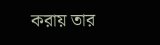করায় তার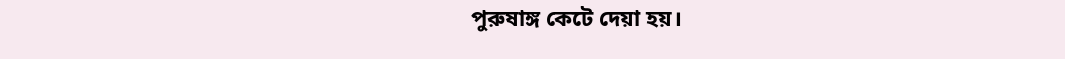পুরুষাঙ্গ কেটে দেয়া হয়।